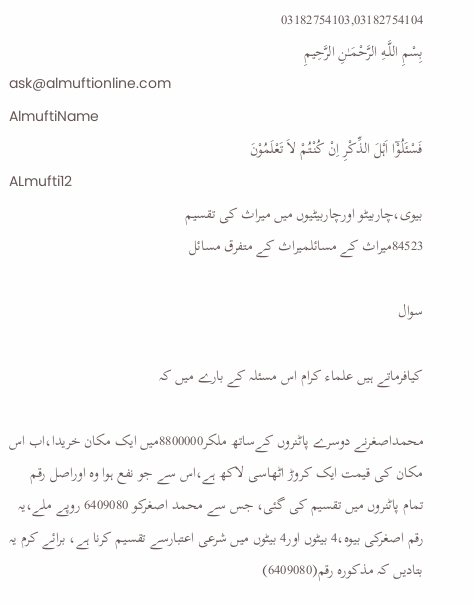03182754103,03182754104
بِسْمِ اللَّـهِ الرَّحْمَـٰنِ الرَّحِيمِ
ask@almuftionline.com
AlmuftiName
فَسْئَلُوْٓا اَہْلَ الذِّکْرِ اِنْ کُنْتُمْ لاَ تَعْلَمُوْنَ
ALmufti12
بیوی،چاربیٹو اورچاربیٹیوں میں میراث کی تقسیم
84523میراث کے مسائلمیراث کے متفرق مسائل

سوال

کیافرماتے ہیں علماء کرام اس مسئلہ کے بارے میں کہ

محمداصغرنے دوسرے پاٹنروں کےساتھ ملکر8800000میں ایک مکان خریدا،اب اس مکان کی قیمت ایک کروڑ اٹھاسی لاکھ ہے،اس سے جو نفع ہوا وہ اوراصل رقم تمام پاٹنروں میں تقسیم کی گئی، جس سے محمد اصغرکو 6409080 روپے ملے،یہ رقم اصغرکی بیوہ،4 بیٹوں اور4 بیٹوں میں شرعی اعتبارسے تقسیم کرنا ہے، برائے کرم یہ بتادیں کہ مذکورہ رقم(6409080)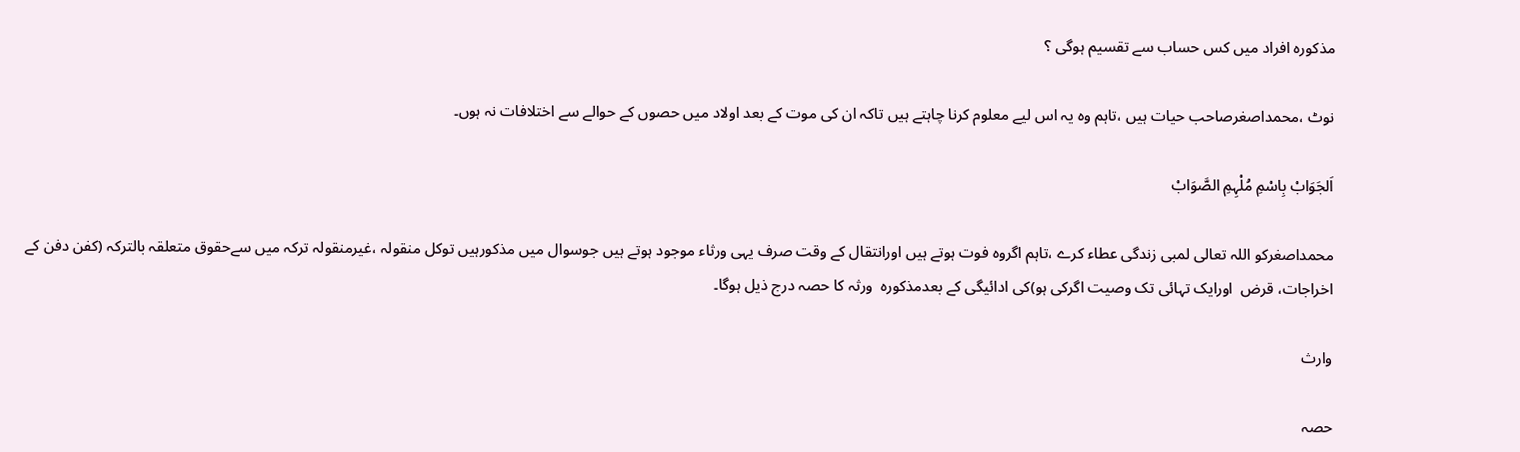مذکورہ افراد میں کس حساب سے تقسیم ہوگی ؟

نوٹ ،محمداصغرصاحب حیات ہیں ،تاہم وہ یہ اس لیے معلوم کرنا چاہتے ہیں تاکہ ان کی موت کے بعد اولاد میں حصوں کے حوالے سے اختلافات نہ ہوں۔

اَلجَوَابْ بِاسْمِ مُلْہِمِ الصَّوَابْ

محمداصغرکو اللہ تعالی لمبی زندگی عطاء کرے ،تاہم اگروہ فوت ہوتے ہیں اورانتقال کے وقت صرف یہی ورثاء موجود ہوتے ہیں جوسوال میں مذکورہیں توکل منقولہ ،غیرمنقولہ ترکہ میں سےحقوق متعلقہ بالترکہ (کفن دفن کے اخراجات، قرض  اورایک تہائی تک وصیت اگرکی ہو)کی ادائیگی کے بعدمذکورہ  ورثہ کا حصہ درج ذیل ہوگا۔

وارث

حصہ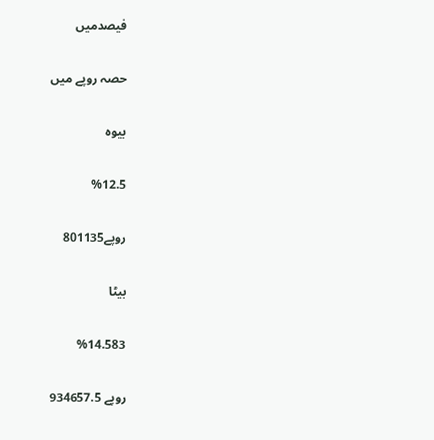فیصدمیں

حصہ روپے میں

بیوہ

%12.5

روپے801135

بیٹا

%14.583

روپے 934657.5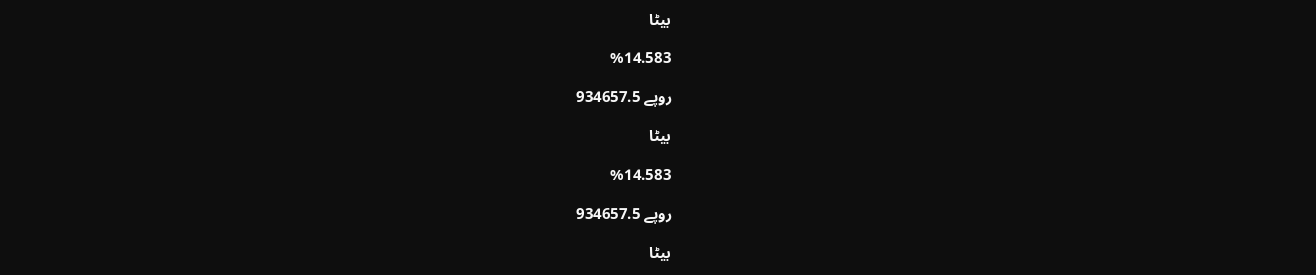بیٹا

%14.583

روپے 934657.5

بیٹا

%14.583

روپے 934657.5

بیٹا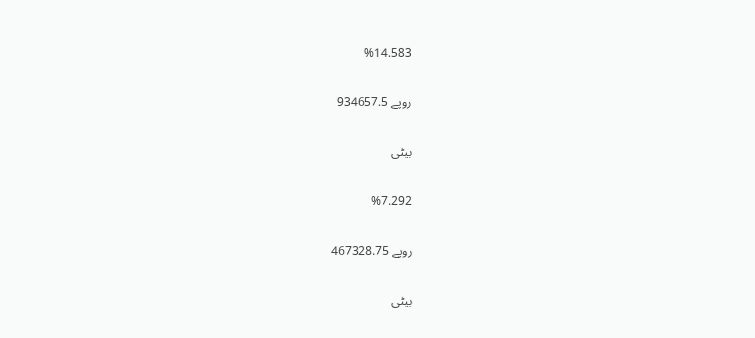%14.583

روپے 934657.5

بیٹی

%7.292

روپے 467328.75

بیٹی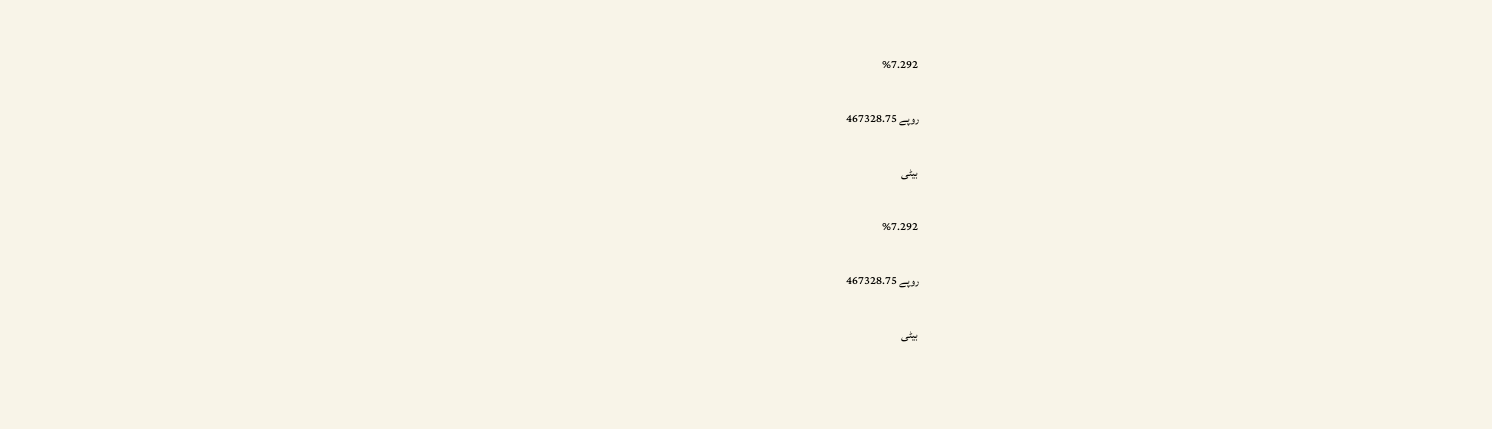%7.292

روپے 467328.75

بیٹی

%7.292

روپے 467328.75

بیٹی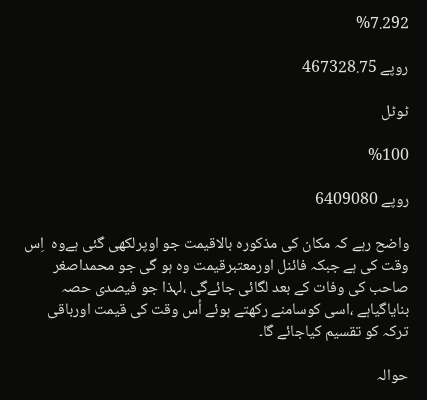%7.292

روپے 467328.75

ٹوٹل

%100

روپے 6409080

واضح رہے کہ مکان کی مذکورہ بالاقیمت جو اوپرلکھی گئی ہےوہ  اِس وقت کی ہے جبکہ فائنل اورمعتبرقیمت وہ ہو گی جو محمداصغر صاحب کی وفات کے بعد لگائی جائےگی ،لہذا جو فیصدی حصہ بنایاگیاہے ،اسی کوسامنے رکھتے ہوئے اُس وقت کی قیمت اورباقی ترکہ کو تقسیم کیاجائے گا۔

حوالہ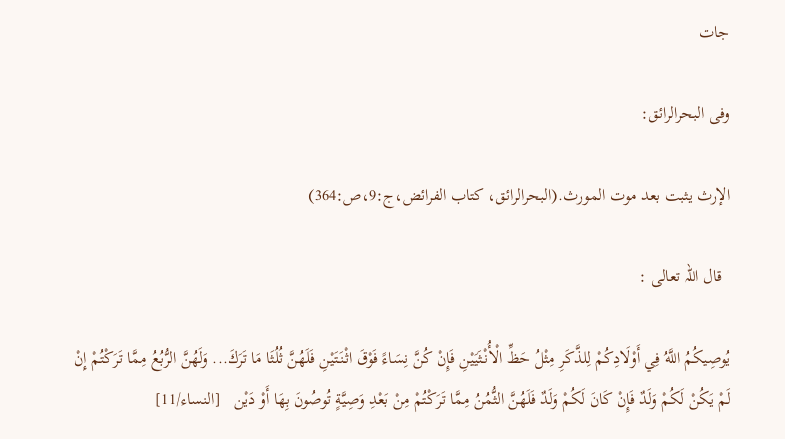جات

وفی البحرالرائق:

الإرث يثبت بعد موت المورث.(البحرالرائق، كتاب الفرائض،ج:9،ص:364)

  قال اللہ تعالی :

يُوصِيكُمُ اللَّهُ فِي أَوْلَادِكُمْ لِلذَّكَرِ مِثْلُ حَظِّ الْأُنْثَيَيْنِ فَإِنْ كُنَّ نِسَاءً فَوْقَ اثْنَتَيْنِ فَلَهُنَّ ثُلُثَا مَا تَرَكَ... وَلَهُنَّ الرُّبُعُ مِمَّا تَرَكْتُمْ إِنْ لَمْ يَكُنْ لَكُمْ وَلَدٌ فَإِنْ كَانَ لَكُمْ وَلَدٌ فَلَهُنَّ الثُّمُنُ مِمَّا تَرَكْتُمْ مِنْ بَعْدِ وَصِيَّةٍ تُوصُونَ بِهَا أَوْ دَيْن   [النساء/11]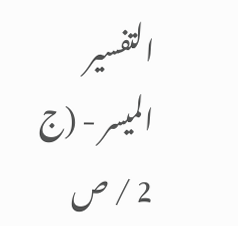التفسير الميسر - (ج 2 / ص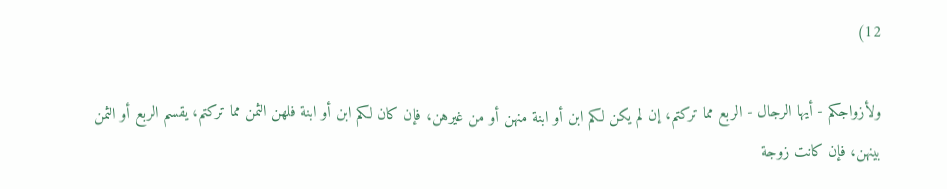12)

ولأزواجكم - أيها الرجال - الربع مما تركتم، إن لم يكن لكم ابن أو ابنة منهن أو من غيرهن، فإن كان لكم ابن أو ابنة فلهن الثمن مما تركتم، يقسم الربع أو الثمن بينهن، فإن كانت زوجة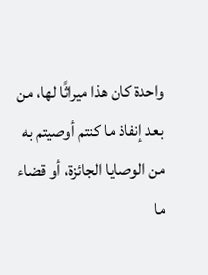واحدة كان هذا ميراثًا لها، من بعد إنفاذ ما كنتم أوصيتم به من الوصايا الجائزة، أو قضاء ما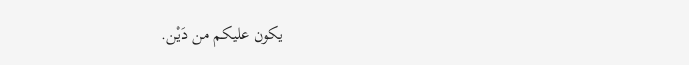يكون عليكم من دَيْن.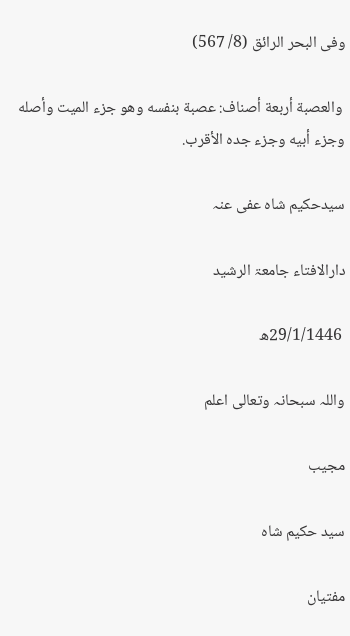وفی البحر الرائق (8/ 567)

 والعصبة أربعة أصناف: عصبة بنفسه وهو جزء الميت وأصله وجزء أبيه وجزء جده الأقرب.

سیدحکیم شاہ عفی عنہ

دارالافتاء جامعۃ الرشید

 29/1/1446ھ

واللہ سبحانہ وتعالی اعلم

مجیب

سید حکیم شاہ

مفتیان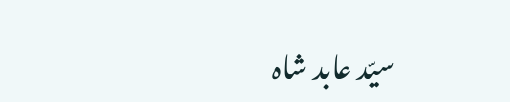سیّد عابد شاہ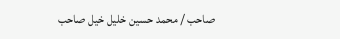صاحب / محمد حسین خلیل خیل صاحب